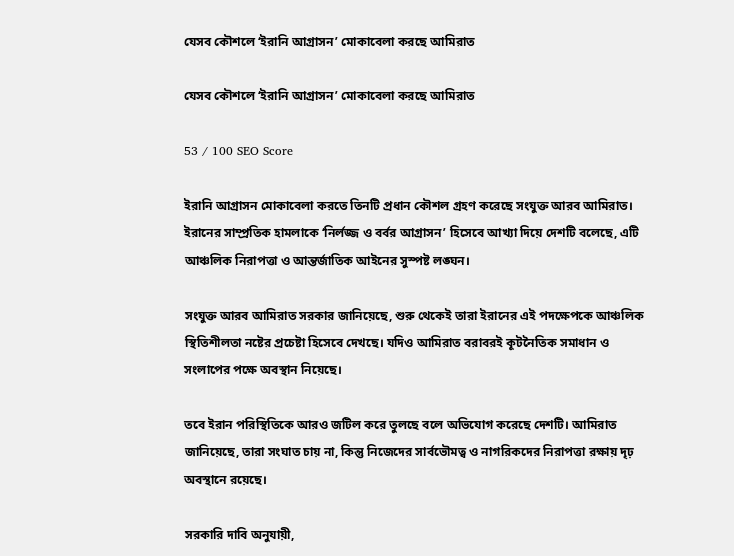যেসব কৌশলে ‘ইরানি আগ্রাসন’ মোকাবেলা করছে আমিরাত

যেসব কৌশলে ‘ইরানি আগ্রাসন’ মোকাবেলা করছে আমিরাত

53 / 100 SEO Score

ইরানি আগ্রাসন মোকাবেলা করতে তিনটি প্রধান কৌশল গ্রহণ করেছে সংযুক্ত আরব আমিরাত। ইরানের সাম্প্রতিক হামলাকে ‘নির্লজ্জ ও বর্বর আগ্রাসন’ হিসেবে আখ্যা দিয়ে দেশটি বলেছে, এটি আঞ্চলিক নিরাপত্তা ও আন্তর্জাতিক আইনের সুস্পষ্ট লঙ্ঘন।

সংযুক্ত আরব আমিরাত সরকার জানিয়েছে, শুরু থেকেই তারা ইরানের এই পদক্ষেপকে আঞ্চলিক স্থিতিশীলতা নষ্টের প্রচেষ্টা হিসেবে দেখছে। যদিও আমিরাত বরাবরই কূটনৈতিক সমাধান ও সংলাপের পক্ষে অবস্থান নিয়েছে।

তবে ইরান পরিস্থিতিকে আরও জটিল করে তুলছে বলে অভিযোগ করেছে দেশটি। আমিরাত জানিয়েছে, তারা সংঘাত চায় না, কিন্তু নিজেদের সার্বভৌমত্ব ও নাগরিকদের নিরাপত্তা রক্ষায় দৃঢ় অবস্থানে রয়েছে।

সরকারি দাবি অনুযায়ী,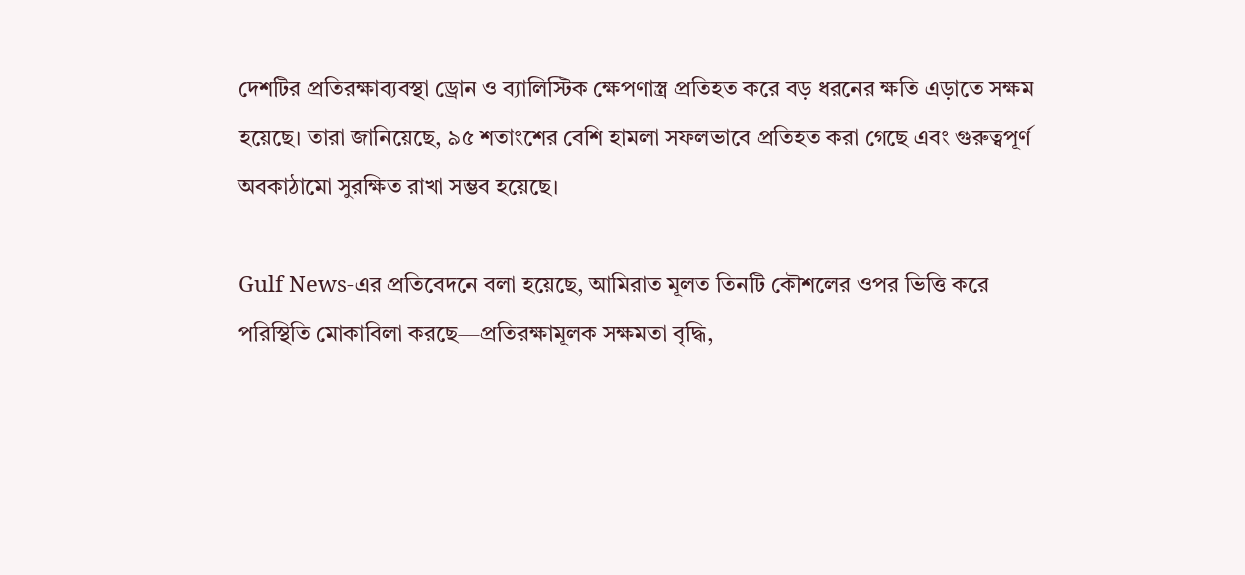দেশটির প্রতিরক্ষাব্যবস্থা ড্রোন ও ব্যালিস্টিক ক্ষেপণাস্ত্র প্রতিহত করে বড় ধরনের ক্ষতি এড়াতে সক্ষম হয়েছে। তারা জানিয়েছে, ৯৫ শতাংশের বেশি হামলা সফলভাবে প্রতিহত করা গেছে এবং গুরুত্বপূর্ণ অবকাঠামো সুরক্ষিত রাখা সম্ভব হয়েছে।

Gulf News-এর প্রতিবেদনে বলা হয়েছে, আমিরাত মূলত তিনটি কৌশলের ওপর ভিত্তি করে পরিস্থিতি মোকাবিলা করছে—প্রতিরক্ষামূলক সক্ষমতা বৃদ্ধি,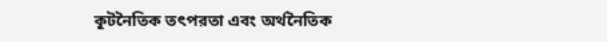কূটনৈতিক তৎপরতা এবং অর্থনৈতিক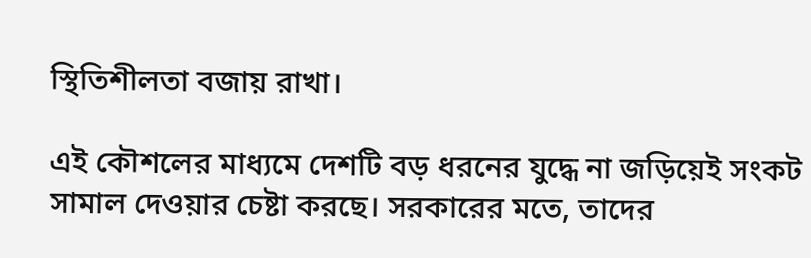স্থিতিশীলতা বজায় রাখা।

এই কৌশলের মাধ্যমে দেশটি বড় ধরনের যুদ্ধে না জড়িয়েই সংকট সামাল দেওয়ার চেষ্টা করছে। সরকারের মতে, তাদের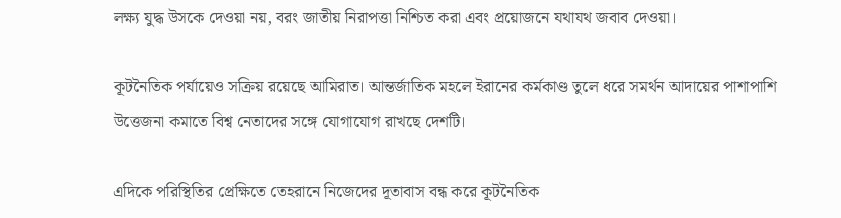লক্ষ্য যুদ্ধ উসকে দেওয়া নয়, বরং জাতীয় নিরাপত্তা নিশ্চিত করা এবং প্রয়োজনে যথাযথ জবাব দেওয়া।

কূটনৈতিক পর্যায়েও সক্রিয় রয়েছে আমিরাত। আন্তর্জাতিক মহলে ইরানের কর্মকাণ্ড তুলে ধরে সমর্থন আদায়ের পাশাপাশি উত্তেজনা কমাতে বিশ্ব নেতাদের সঙ্গে যোগাযোগ রাখছে দেশটি।

এদিকে পরিস্থিতির প্রেক্ষিতে তেহরানে নিজেদের দূতাবাস বন্ধ করে কূটনৈতিক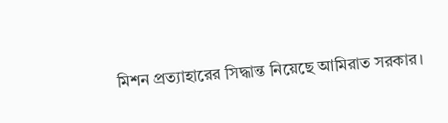মিশন প্রত্যাহারের সিদ্ধান্ত নিয়েছে আমিরাত সরকার।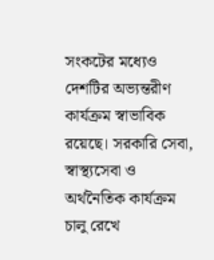সংকটের মধ্যেও দেশটির অভ্যন্তরীণ কার্যক্রম স্বাভাবিক রয়েছে। সরকারি সেবা, স্বাস্থ্যসেবা ও অর্থনৈতিক কার্যক্রম চালু রেখে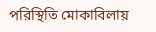পরিস্থিতি মোকাবিলায়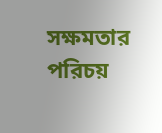সক্ষমতার পরিচয়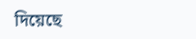দিয়েছে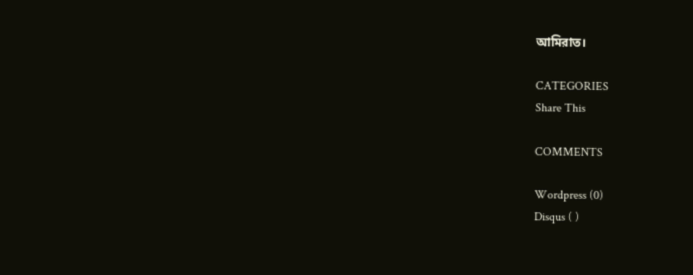আমিরাত।

CATEGORIES
Share This

COMMENTS

Wordpress (0)
Disqus ( )